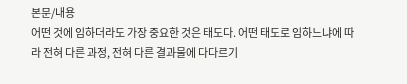본문/내용
어떤 것에 임하더라도 가장 중요한 것은 태도다. 어떤 태도로 임하느냐에 따라 전혀 다른 과정, 전혀 다른 결과물에 다다르기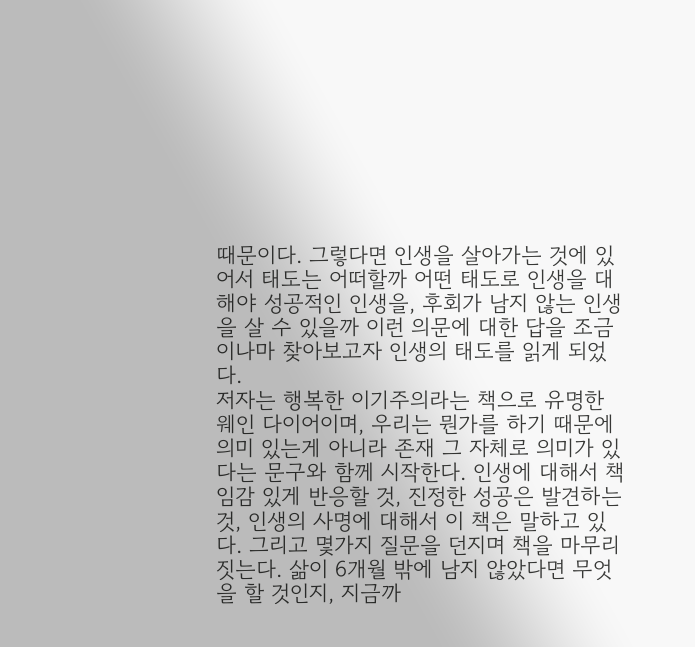때문이다. 그렇다면 인생을 살아가는 것에 있어서 태도는 어떠할까 어떤 태도로 인생을 대해야 성공적인 인생을, 후회가 남지 않는 인생을 살 수 있을까 이런 의문에 대한 답을 조금이나마 찾아보고자 인생의 태도를 읽게 되었다.
저자는 행복한 이기주의라는 책으로 유명한 웨인 다이어이며, 우리는 뭔가를 하기 때문에 의미 있는게 아니라 존재 그 자체로 의미가 있다는 문구와 함께 시작한다. 인생에 대해서 책임감 있게 반응할 것, 진정한 성공은 발견하는 것, 인생의 사명에 대해서 이 책은 말하고 있다. 그리고 몇가지 질문을 던지며 책을 마무리 짓는다. 삶이 6개월 밖에 남지 않았다면 무엇을 할 것인지, 지금까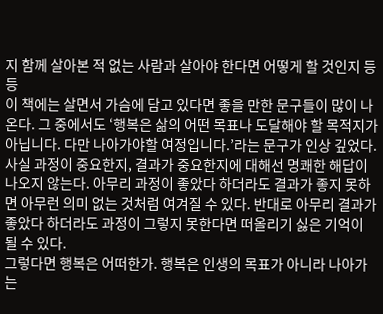지 함께 살아본 적 없는 사람과 살아야 한다면 어떻게 할 것인지 등등
이 책에는 살면서 가슴에 담고 있다면 좋을 만한 문구들이 많이 나온다. 그 중에서도 ‘행복은 삶의 어떤 목표나 도달해야 할 목적지가 아닙니다. 다만 나아가야할 여정입니다.’라는 문구가 인상 깊었다. 사실 과정이 중요한지, 결과가 중요한지에 대해선 명쾌한 해답이 나오지 않는다. 아무리 과정이 좋았다 하더라도 결과가 좋지 못하면 아무런 의미 없는 것처럼 여겨질 수 있다. 반대로 아무리 결과가 좋았다 하더라도 과정이 그렇지 못한다면 떠올리기 싫은 기억이 될 수 있다.
그렇다면 행복은 어떠한가. 행복은 인생의 목표가 아니라 나아가는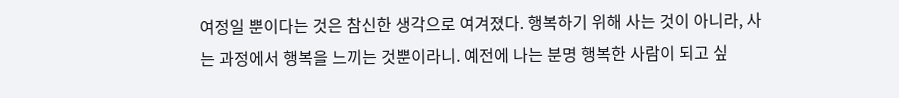여정일 뿐이다는 것은 참신한 생각으로 여겨졌다. 행복하기 위해 사는 것이 아니라, 사는 과정에서 행복을 느끼는 것뿐이라니. 예전에 나는 분명 행복한 사람이 되고 싶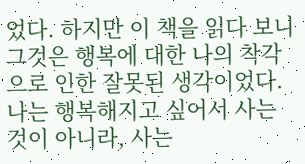었다. 하지만 이 책을 읽다 보니 그것은 행복에 대한 나의 착각으로 인한 잘못된 생각이었다.
나는 행복해지고 싶어서 사는 것이 아니라, 사는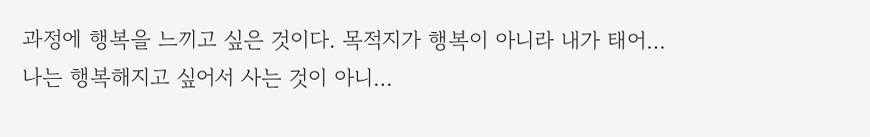과정에 행복을 느끼고 싶은 것이다. 목적지가 행복이 아니라 내가 태어…
나는 행복해지고 싶어서 사는 것이 아니…